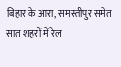बिहार के आरा, समस्तीपुर समेत सात शहरों में रेल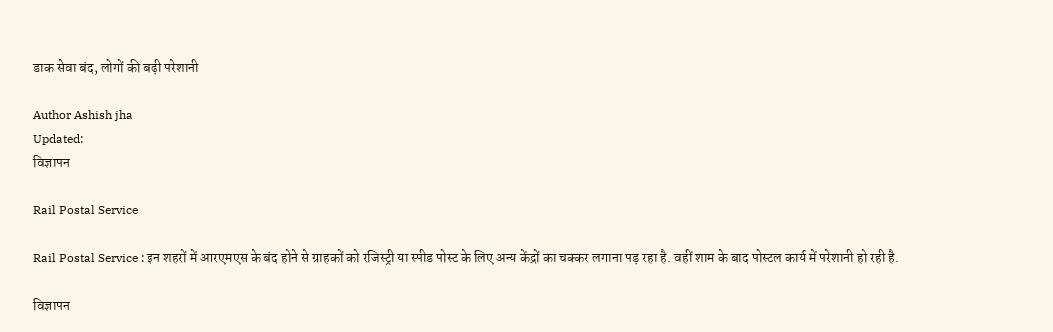डाक सेवा बंद, लोगों की बढ़ी परेशानी

Author Ashish jha
Updated:
विज्ञापन

Rail Postal Service

Rail Postal Service : इन शहरों में आरएमएस के बंद होने से ग्राहकों को रजिस्ट्री या स्पीड पोस्ट के लिए अन्य केंद्रों का चक्कर लगाना पड़ रहा है. वहीं शाम के बाद पोस्टल कार्य में परेशानी हो रही है.

विज्ञापन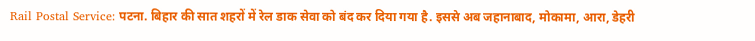Rail Postal Service: पटना. बिहार की सात शहरों में रेल डाक सेवा को बंद कर दिया गया है. इससे अब जहानाबाद, मोकामा, आरा, डेहरी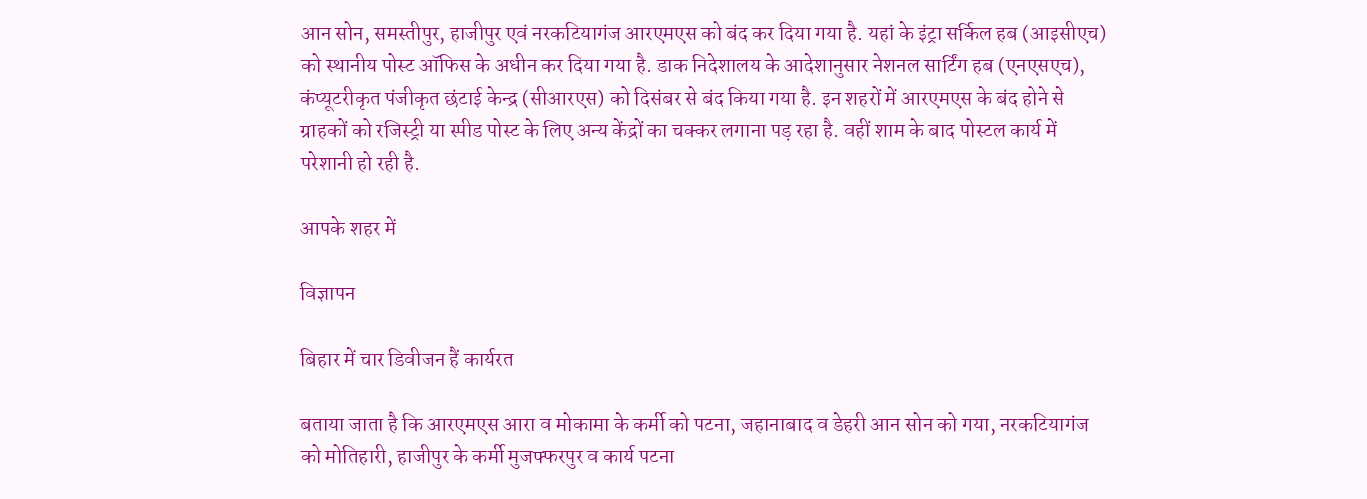आन सोन, समस्तीपुर, हाजीपुर एवं नरकटियागंज आरएमएस को बंद कर दिया गया है. यहां के इंट्रा सर्किल हब (आइसीएच) को स्थानीय पोस्ट ऑफिस के अधीन कर दिया गया है. डाक निदेशालय के आदेशानुसार नेशनल सार्टिंग हब (एनएसएच), कंप्यूटरीकृत पंजीकृत छंटाई केन्द्र (सीआरएस) को दिसंबर से बंद किया गया है. इन शहरों में आरएमएस के बंद होने से ग्राहकों को रजिस्ट्री या स्पीड पोस्ट के लिए अन्य केंद्रों का चक्कर लगाना पड़ रहा है. वहीं शाम के बाद पोस्टल कार्य में परेशानी हो रही है.

आपके शहर में

विज्ञापन

बिहार में चार डिवीजन हैं कार्यरत

बताया जाता है कि आरएमएस आरा व मोकामा के कर्मी को पटना, जहानाबाद व डेहरी आन सोन को गया, नरकटियागंज को मोतिहारी, हाजीपुर के कर्मी मुजफ्फरपुर व कार्य पटना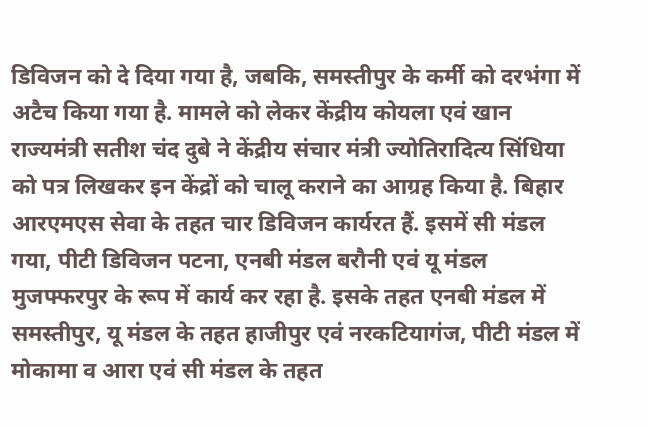डिविजन को दे दिया गया है, जबकि, समस्तीपुर के कर्मी को दरभंगा में अटैच किया गया है. मामले को लेकर केंद्रीय कोयला एवं खान राज्यमंत्री सतीश चंद दुबे ने केंद्रीय संचार मंत्री ज्योतिरादित्य सिंधिया को पत्र लिखकर इन केंद्रों को चालू कराने का आग्रह किया है. बिहार आरएमएस सेवा के तहत चार डिविजन कार्यरत हैं. इसमें सी मंडल गया, पीटी डिविजन पटना, एनबी मंडल बरौनी एवं यू मंडल मुजफ्फरपुर के रूप में कार्य कर रहा है. इसके तहत एनबी मंडल में समस्तीपुर, यू मंडल के तहत हाजीपुर एवं नरकटियागंज, पीटी मंडल में मोकामा व आरा एवं सी मंडल के तहत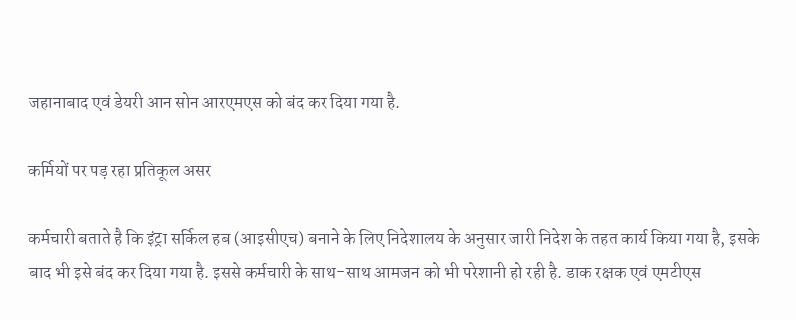जहानाबाद एवं डेयरी आन सोन आरएमएस को बंद कर दिया गया है.

कर्मियों पर पड़ रहा प्रतिकूल असर

कर्मचारी बताते है कि इंट्रा सर्किल हब (आइसीएच) बनाने के लिए निदेशालय के अनुसार जारी निदेश के तहत कार्य किया गया है, इसके बाद भी इसे बंद कर दिया गया है. इससे कर्मचारी के साथ-साथ आमजन को भी परेशानी हो रही है. डाक रक्षक एवं एमटीएस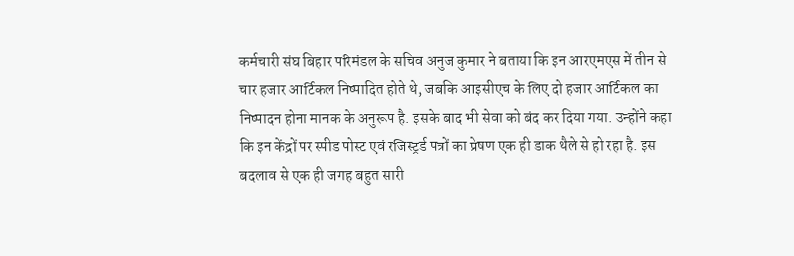कर्मचारी संघ बिहार परिमंडल के सचिव अनुज कुमार ने बताया कि इन आरएमएस में तीन से चार हजार आर्टिकल निष्पादित होते थे, जबकि आइसीएच के लिए दो हजार आर्टिकल का निष्पादन होना मानक के अनुरूप है. इसके बाद भी सेवा को बंद कर दिया गया. उन्होंने कहा कि इन केंद्रों पर स्पीड पोस्ट एवं रजिस्ट्रर्ड पत्रों का प्रेषण एक ही डाक थैले से हो रहा है. इस बदलाव से एक ही जगह बहुत सारी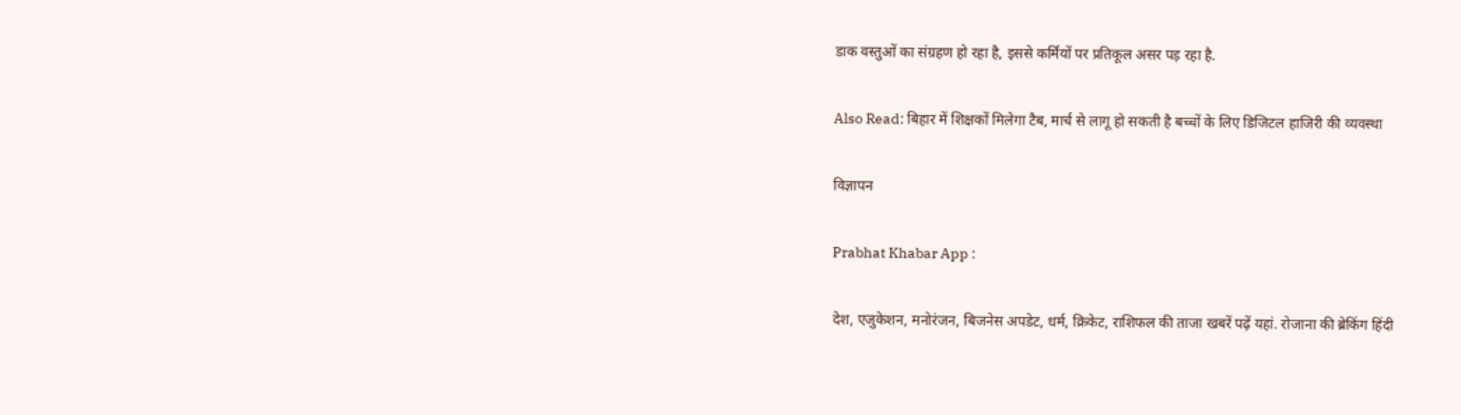डाक वस्तुओं का संग्रहण हो रहा है, इससे कर्मियों पर प्रतिकूल असर पड़ रहा है.

Also Read: बिहार में शिक्षकों मिलेगा टैब, मार्च से लागू हो सकती है बच्चों के लिए डिजिटल हाजिरी की व्यवस्था

विज्ञापन

Prabhat Khabar App :

देश, एजुकेशन, मनोरंजन, बिजनेस अपडेट, धर्म, क्रिकेट, राशिफल की ताजा खबरें पढ़ें यहां. रोजाना की ब्रेकिंग हिंदी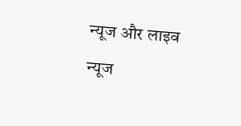न्यूज और लाइव न्यूज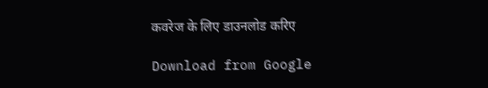कवरेज के लिए डाउनलोड करिए

Download from Google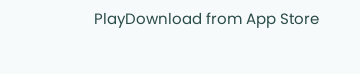PlayDownload from App Store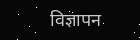विज्ञापन